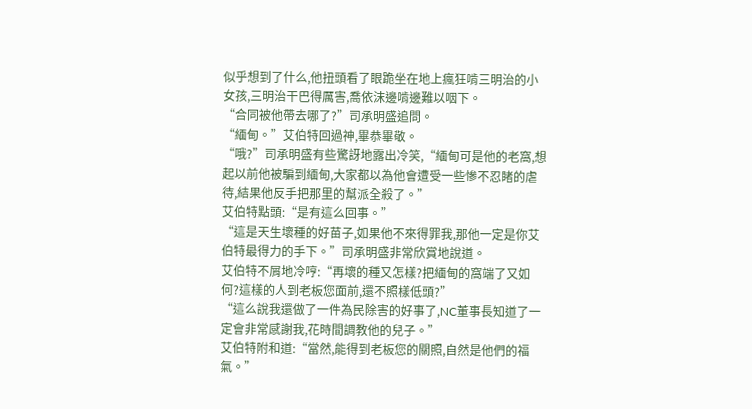似乎想到了什么,他扭頭看了眼跪坐在地上瘋狂啃三明治的小女孩,三明治干巴得厲害,喬依沫邊啃邊難以咽下。
“合同被他帶去哪了?”司承明盛追問。
“緬甸。”艾伯特回過神,畢恭畢敬。
“哦?”司承明盛有些驚訝地露出冷笑,“緬甸可是他的老窩,想起以前他被騙到緬甸,大家都以為他會遭受一些慘不忍睹的虐待,結果他反手把那里的幫派全殺了。”
艾伯特點頭:“是有這么回事。”
“這是天生壞種的好苗子,如果他不來得罪我,那他一定是你艾伯特最得力的手下。”司承明盛非常欣賞地說道。
艾伯特不屑地冷哼:“再壞的種又怎樣?把緬甸的窩端了又如何?這樣的人到老板您面前,還不照樣低頭?”
“這么說我還做了一件為民除害的好事了,NC董事長知道了一定會非常感謝我,花時間調教他的兒子。”
艾伯特附和道:“當然,能得到老板您的關照,自然是他們的福氣。”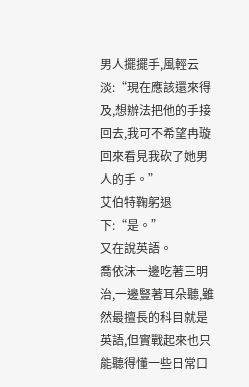男人擺擺手,風輕云淡:“現在應該還來得及,想辦法把他的手接回去,我可不希望冉璇回來看見我砍了她男人的手。”
艾伯特鞠躬退下:“是。”
又在說英語。
喬依沫一邊吃著三明治,一邊豎著耳朵聽,雖然最擅長的科目就是英語,但實戰起來也只能聽得懂一些日常口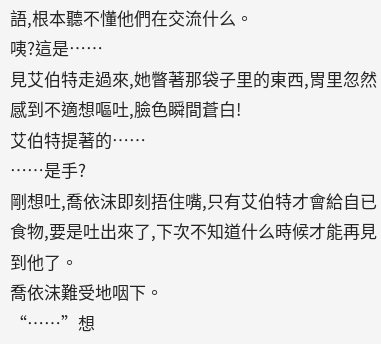語,根本聽不懂他們在交流什么。
咦?這是……
見艾伯特走過來,她瞥著那袋子里的東西,胃里忽然感到不適想嘔吐,臉色瞬間蒼白!
艾伯特提著的……
……是手?
剛想吐,喬依沫即刻捂住嘴,只有艾伯特才會給自已食物,要是吐出來了,下次不知道什么時候才能再見到他了。
喬依沫難受地咽下。
“……”想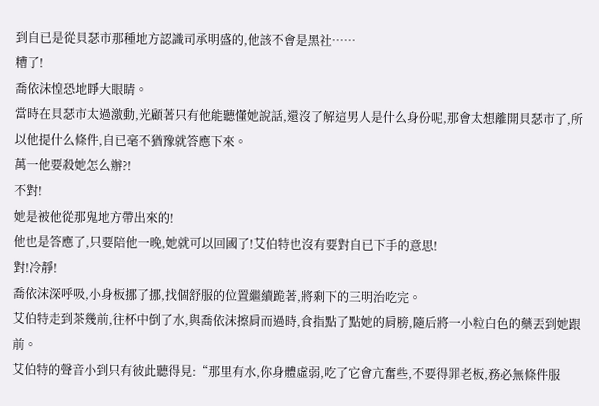到自已是從貝瑟市那種地方認識司承明盛的,他該不會是黑社……
糟了!
喬依沫惶恐地睜大眼睛。
當時在貝瑟市太過激動,光顧著只有他能聽懂她說話,還沒了解這男人是什么身份呢,那會太想離開貝瑟市了,所以他提什么條件,自已毫不猶豫就答應下來。
萬一他要殺她怎么辦?!
不對!
她是被他從那鬼地方帶出來的!
他也是答應了,只要陪他一晚,她就可以回國了!艾伯特也沒有要對自已下手的意思!
對!冷靜!
喬依沫深呼吸,小身板挪了挪,找個舒服的位置繼續跪著,將剩下的三明治吃完。
艾伯特走到茶幾前,往杯中倒了水,與喬依沫擦肩而過時,食指點了點她的肩膀,隨后將一小粒白色的藥丟到她跟前。
艾伯特的聲音小到只有彼此聽得見:“那里有水,你身體虛弱,吃了它會亢奮些,不要得罪老板,務必無條件服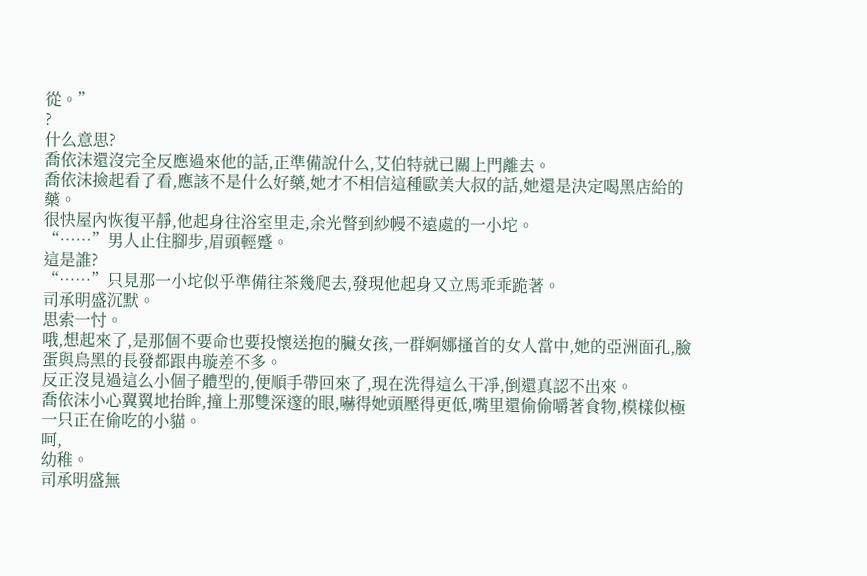從。”
?
什么意思?
喬依沫還沒完全反應過來他的話,正準備說什么,艾伯特就已關上門離去。
喬依沫撿起看了看,應該不是什么好藥,她才不相信這種歐美大叔的話,她還是決定喝黑店給的藥。
很快屋內恢復平靜,他起身往浴室里走,余光瞥到紗幔不遠處的一小坨。
“……”男人止住腳步,眉頭輕蹙。
這是誰?
“……”只見那一小坨似乎準備往茶幾爬去,發現他起身又立馬乖乖跪著。
司承明盛沉默。
思索一忖。
哦,想起來了,是那個不要命也要投懷送抱的臟女孩,一群婀娜搔首的女人當中,她的亞洲面孔,臉蛋與烏黑的長發都跟冉璇差不多。
反正沒見過這么小個子體型的,便順手帶回來了,現在洗得這么干凈,倒還真認不出來。
喬依沫小心翼翼地抬眸,撞上那雙深邃的眼,嚇得她頭壓得更低,嘴里還偷偷嚼著食物,模樣似極一只正在偷吃的小貓。
呵,
幼稚。
司承明盛無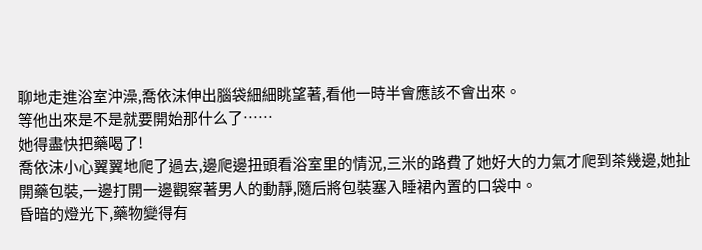聊地走進浴室沖澡,喬依沫伸出腦袋細細眺望著,看他一時半會應該不會出來。
等他出來是不是就要開始那什么了……
她得盡快把藥喝了!
喬依沫小心翼翼地爬了過去,邊爬邊扭頭看浴室里的情況,三米的路費了她好大的力氣才爬到茶幾邊,她扯開藥包裝,一邊打開一邊觀察著男人的動靜,隨后將包裝塞入睡裙內置的口袋中。
昏暗的燈光下,藥物變得有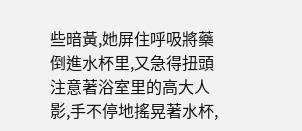些暗黃,她屏住呼吸將藥倒進水杯里,又急得扭頭注意著浴室里的高大人影,手不停地搖晃著水杯,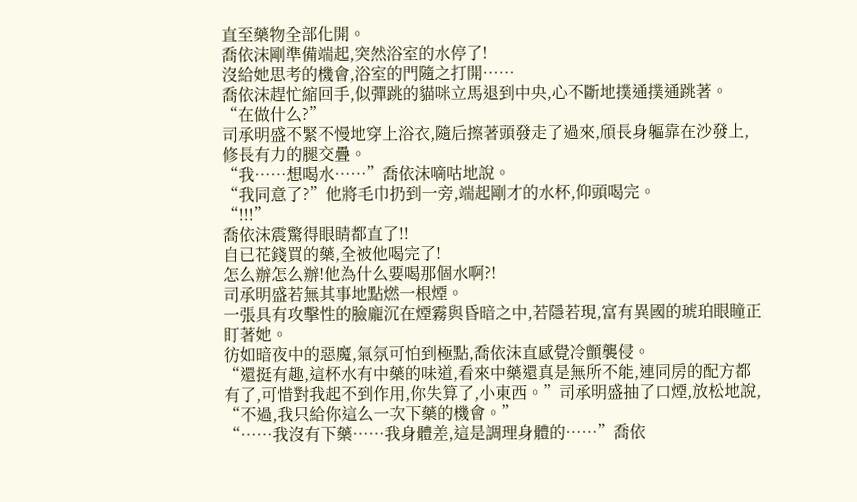直至藥物全部化開。
喬依沫剛準備端起,突然浴室的水停了!
沒給她思考的機會,浴室的門隨之打開……
喬依沫趕忙縮回手,似彈跳的貓咪立馬退到中央,心不斷地撲通撲通跳著。
“在做什么?”
司承明盛不緊不慢地穿上浴衣,隨后擦著頭發走了過來,頎長身軀靠在沙發上,修長有力的腿交疊。
“我……想喝水……”喬依沫嘀咕地說。
“我同意了?”他將毛巾扔到一旁,端起剛才的水杯,仰頭喝完。
“!!!”
喬依沫震驚得眼睛都直了!!
自已花錢買的藥,全被他喝完了!
怎么辦怎么辦!他為什么要喝那個水啊?!
司承明盛若無其事地點燃一根煙。
一張具有攻擊性的臉龐沉在煙霧與昏暗之中,若隱若現,富有異國的琥珀眼瞳正盯著她。
彷如暗夜中的惡魔,氣氛可怕到極點,喬依沫直感覺冷顫襲侵。
“還挺有趣,這杯水有中藥的味道,看來中藥還真是無所不能,連同房的配方都有了,可惜對我起不到作用,你失算了,小東西。”司承明盛抽了口煙,放松地說,
“不過,我只給你這么一次下藥的機會。”
“……我沒有下藥……我身體差,這是調理身體的……”喬依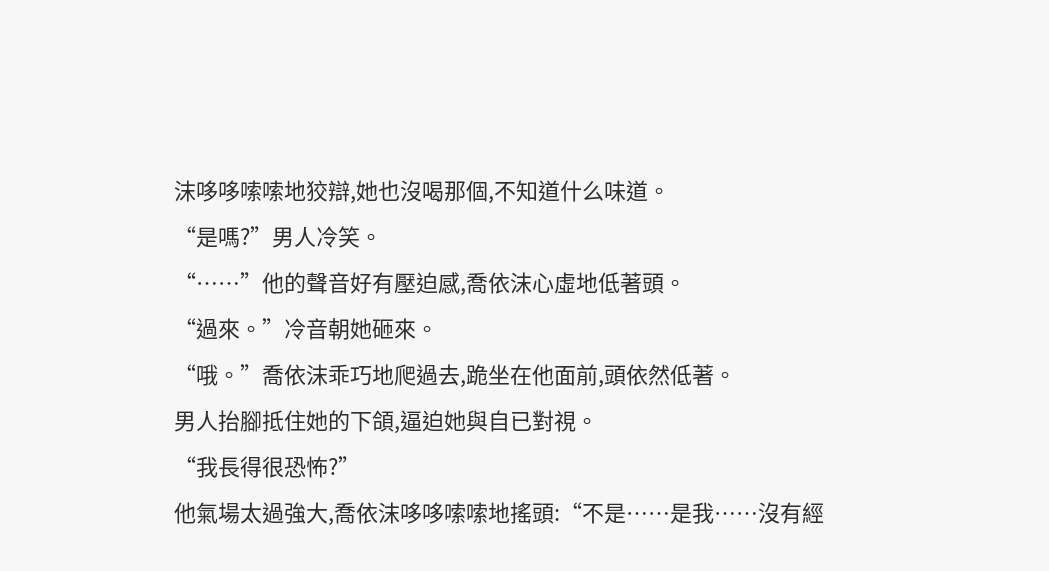沫哆哆嗦嗦地狡辯,她也沒喝那個,不知道什么味道。
“是嗎?”男人冷笑。
“……”他的聲音好有壓迫感,喬依沫心虛地低著頭。
“過來。”冷音朝她砸來。
“哦。”喬依沫乖巧地爬過去,跪坐在他面前,頭依然低著。
男人抬腳抵住她的下頜,逼迫她與自已對視。
“我長得很恐怖?”
他氣場太過強大,喬依沫哆哆嗦嗦地搖頭:“不是……是我……沒有經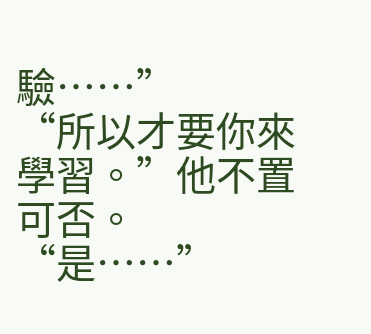驗……”
“所以才要你來學習。”他不置可否。
“是……”